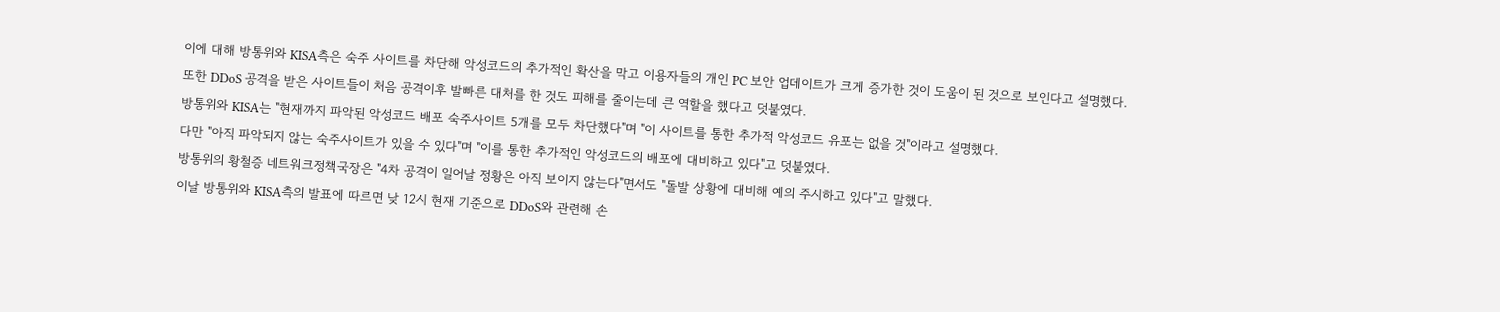이에 대해 방통위와 KISA측은 숙주 사이트를 차단해 악성코드의 추가적인 확산을 막고 이용자들의 개인 PC 보안 업데이트가 크게 증가한 것이 도움이 된 것으로 보인다고 설명했다.
또한 DDoS 공격을 받은 사이트들이 처음 공격이후 발빠른 대처를 한 것도 피해를 줄이는데 큰 역할을 했다고 덧붙였다.
방통위와 KISA는 "현재까지 파악된 악성코드 배포 숙주사이트 5개를 모두 차단했다"며 "이 사이트를 통한 추가적 악성코드 유포는 없을 것"이라고 설명했다.
다만 "아직 파악되지 않는 숙주사이트가 있을 수 있다"며 "이를 통한 추가적인 악성코드의 배포에 대비하고 있다"고 덧붙였다.
방통위의 황철증 네트워크정책국장은 "4차 공격이 일어날 정황은 아직 보이지 않는다"면서도 "돌발 상황에 대비해 예의 주시하고 있다"고 말했다.
이날 방통위와 KISA측의 발표에 따르면 낮 12시 현재 기준으로 DDoS와 관련해 손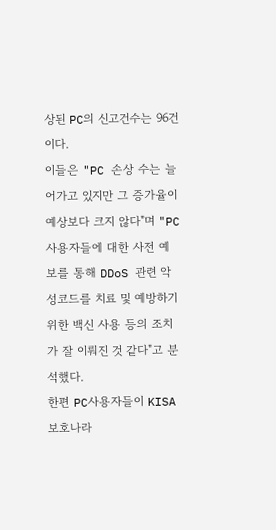상된 PC의 신고건수는 96건이다.
이들은 "PC 손상 수는 늘어가고 있지만 그 증가율이 예상보다 크지 않다"며 "PC사용자들에 대한 사전 예보를 통해 DDoS 관련 악성코드를 치료 및 예방하기 위한 백신 사용 등의 조치가 잘 이뤄진 것 같다"고 분석했다.
한편 PC사용자들이 KISA 보호나라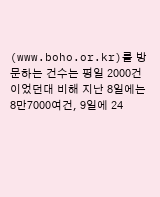(www.boho.or.kr)를 방문하는 건수는 평일 2000건이었던대 비해 지난 8일에는 8만7000여건, 9일에 24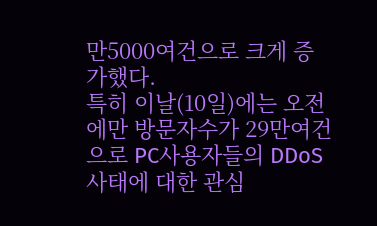만5000여건으로 크게 증가했다.
특히 이날(10일)에는 오전에만 방문자수가 29만여건으로 PC사용자들의 DDoS 사태에 대한 관심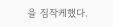을 짐작케했다.